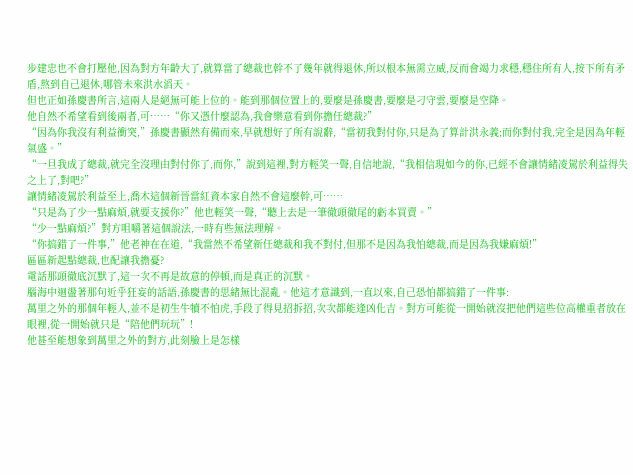步建忠也不會打壓他,因為對方年齡大了,就算當了總裁也幹不了幾年就得退休,所以根本無需立威,反而會竭力求穩,穩住所有人,按下所有矛盾,熬到自己退休,哪管未來洪水滔天。
但也正如孫慶書所言,這兩人是絕無可能上位的。能到那個位置上的,要麼是孫慶書,要麼是刁守雲,要麼是空降。
他自然不希望看到後兩者,可……“你又憑什麼認為,我會樂意看到你擔任總裁?”
“因為你我沒有利益衝突,”孫慶書顯然有備而來,早就想好了所有說辭,“當初我對付你,只是為了算計洪永義;而你對付我,完全是因為年輕氣盛。”
“一旦我成了總裁,就完全沒理由對付你了,而你,”說到這裡,對方輕笑一聲,自信地說,“我相信現如今的你,已經不會讓情緒凌駕於利益得失之上了,對吧?”
讓情緒凌駕於利益至上,喬木這個新晉當紅資本家自然不會這麼幹,可……
“只是為了少一點麻煩,就要支援你?”他也輕笑一聲,“聽上去是一筆徹頭徹尾的虧本買賣。”
“少一點麻煩?”對方咀嚼著這個說法,一時有些無法理解。
“你搞錯了一件事,”他老神在在道,“我當然不希望新任總裁和我不對付,但那不是因為我怕總裁,而是因為我嫌麻煩!”
區區新起點總裁,也配讓我擔憂?
電話那頭徹底沉默了,這一次不再是故意的停頓,而是真正的沉默。
腦海中迴盪著那句近乎狂妄的話語,孫慶書的思緒無比混亂。他這才意識到,一直以來,自己恐怕都搞錯了一件事:
萬里之外的那個年輕人,並不是初生牛犢不怕虎,手段了得見招拆招,次次都能逢凶化吉。對方可能從一開始就沒把他們這些位高權重者放在眼裡,從一開始就只是“陪他們玩玩”!
他甚至能想象到萬里之外的對方,此刻臉上是怎樣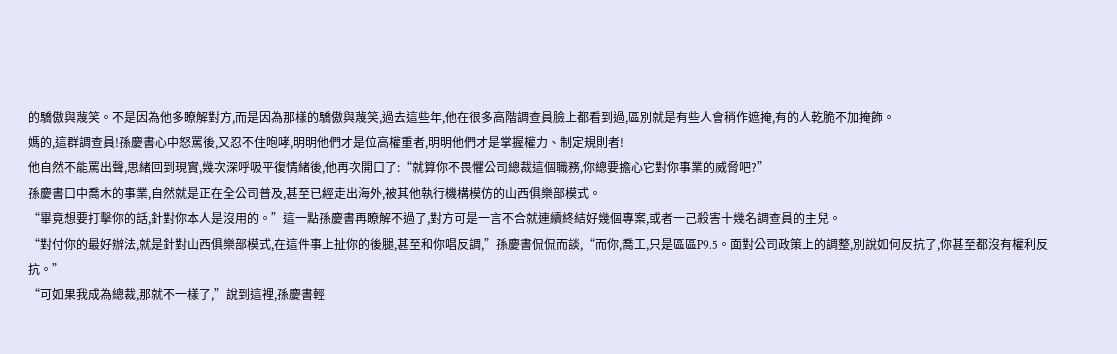的驕傲與蔑笑。不是因為他多瞭解對方,而是因為那樣的驕傲與蔑笑,過去這些年,他在很多高階調查員臉上都看到過,區別就是有些人會稍作遮掩,有的人乾脆不加掩飾。
媽的,這群調查員!孫慶書心中怒罵後,又忍不住咆哮,明明他們才是位高權重者,明明他們才是掌握權力、制定規則者!
他自然不能罵出聲,思緒回到現實,幾次深呼吸平復情緒後,他再次開口了:“就算你不畏懼公司總裁這個職務,你總要擔心它對你事業的威脅吧?”
孫慶書口中喬木的事業,自然就是正在全公司普及,甚至已經走出海外,被其他執行機構模仿的山西俱樂部模式。
“畢竟想要打擊你的話,針對你本人是沒用的。”這一點孫慶書再瞭解不過了,對方可是一言不合就連續終結好幾個專案,或者一己殺害十幾名調查員的主兒。
“對付你的最好辦法,就是針對山西俱樂部模式,在這件事上扯你的後腿,甚至和你唱反調,”孫慶書侃侃而談,“而你,喬工,只是區區P9.5。面對公司政策上的調整,別說如何反抗了,你甚至都沒有權利反抗。”
“可如果我成為總裁,那就不一樣了,”說到這裡,孫慶書輕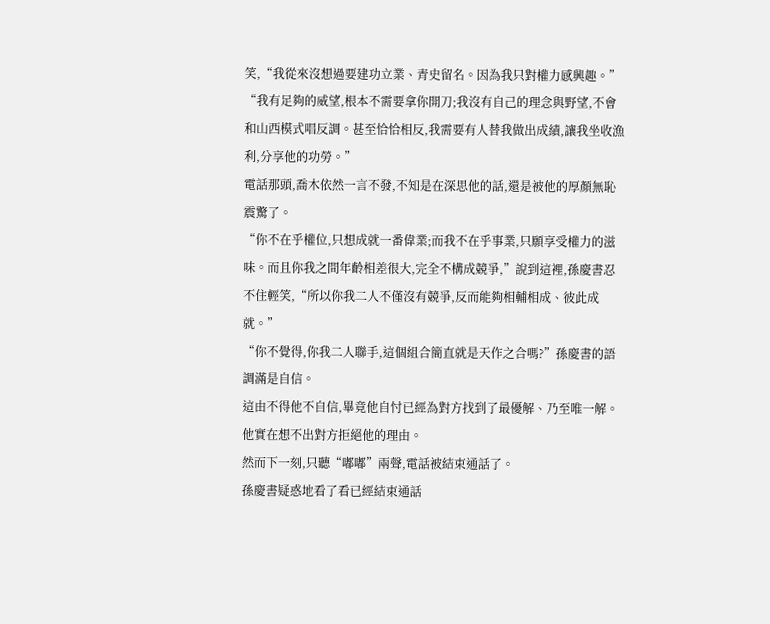笑,“我從來沒想過要建功立業、青史留名。因為我只對權力感興趣。”
“我有足夠的威望,根本不需要拿你開刀;我沒有自己的理念與野望,不會和山西模式唱反調。甚至恰恰相反,我需要有人替我做出成績,讓我坐收漁利,分享他的功勞。”
電話那頭,喬木依然一言不發,不知是在深思他的話,還是被他的厚顏無恥震驚了。
“你不在乎權位,只想成就一番偉業;而我不在乎事業,只願享受權力的滋味。而且你我之間年齡相差很大,完全不構成競爭,”說到這裡,孫慶書忍不住輕笑,“所以你我二人不僅沒有競爭,反而能夠相輔相成、彼此成就。”
“你不覺得,你我二人聯手,這個組合簡直就是天作之合嗎?”孫慶書的語調滿是自信。
這由不得他不自信,畢竟他自忖已經為對方找到了最優解、乃至唯一解。他實在想不出對方拒絕他的理由。
然而下一刻,只聽“嘟嘟”兩聲,電話被結束通話了。
孫慶書疑惑地看了看已經結束通話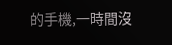的手機,一時間沒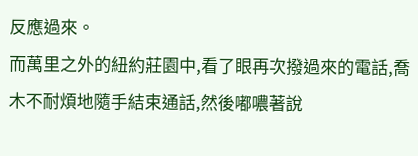反應過來。
而萬里之外的紐約莊園中,看了眼再次撥過來的電話,喬木不耐煩地隨手結束通話,然後嘟噥著說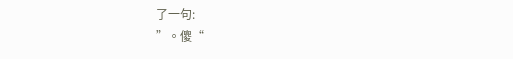了一句:
”。傻“